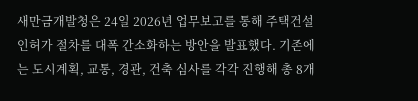새만금개발청은 24일 2026년 업무보고를 통해 주택건설 인허가 절차를 대폭 간소화하는 방안을 발표했다. 기존에는 도시계획, 교통, 경관, 건축 심사를 각각 진행해 총 8개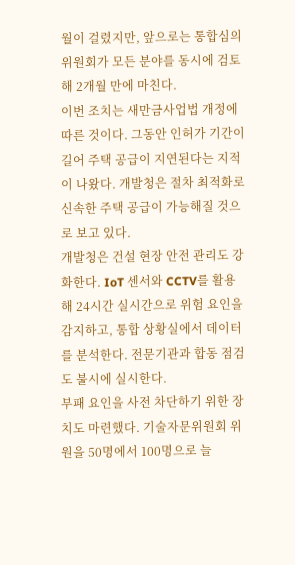월이 걸렸지만, 앞으로는 통합심의위원회가 모든 분야를 동시에 검토해 2개월 만에 마친다.
이번 조치는 새만금사업법 개정에 따른 것이다. 그동안 인허가 기간이 길어 주택 공급이 지연된다는 지적이 나왔다. 개발청은 절차 최적화로 신속한 주택 공급이 가능해질 것으로 보고 있다.
개발청은 건설 현장 안전 관리도 강화한다. IoT 센서와 CCTV를 활용해 24시간 실시간으로 위험 요인을 감지하고, 통합 상황실에서 데이터를 분석한다. 전문기관과 합동 점검도 불시에 실시한다.
부패 요인을 사전 차단하기 위한 장치도 마련했다. 기술자문위원회 위원을 50명에서 100명으로 늘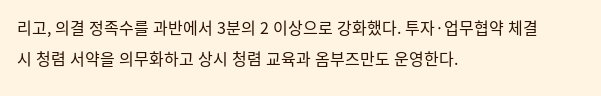리고, 의결 정족수를 과반에서 3분의 2 이상으로 강화했다. 투자·업무협약 체결 시 청렴 서약을 의무화하고 상시 청렴 교육과 옴부즈만도 운영한다.